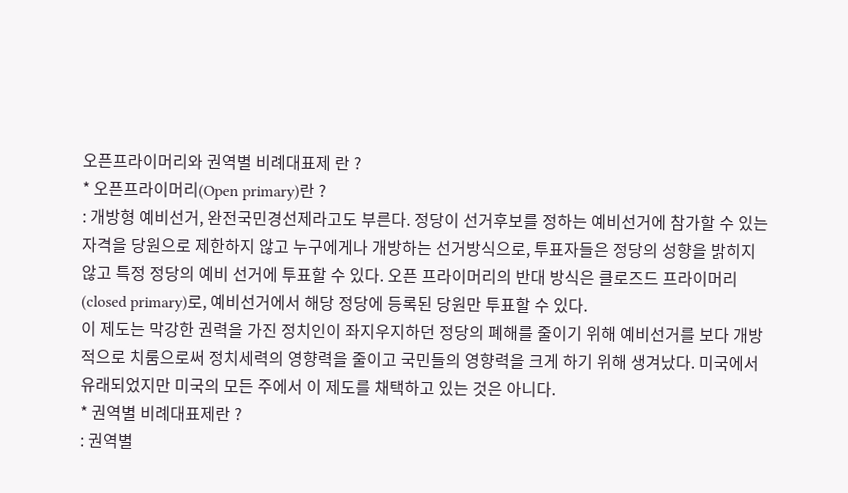오픈프라이머리와 권역별 비례대표제 란 ?
* 오픈프라이머리(Open primary)란 ?
: 개방형 예비선거, 완전국민경선제라고도 부른다. 정당이 선거후보를 정하는 예비선거에 참가할 수 있는
자격을 당원으로 제한하지 않고 누구에게나 개방하는 선거방식으로, 투표자들은 정당의 성향을 밝히지
않고 특정 정당의 예비 선거에 투표할 수 있다. 오픈 프라이머리의 반대 방식은 클로즈드 프라이머리
(closed primary)로, 예비선거에서 해당 정당에 등록된 당원만 투표할 수 있다.
이 제도는 막강한 권력을 가진 정치인이 좌지우지하던 정당의 폐해를 줄이기 위해 예비선거를 보다 개방
적으로 치룸으로써 정치세력의 영향력을 줄이고 국민들의 영향력을 크게 하기 위해 생겨났다. 미국에서
유래되었지만 미국의 모든 주에서 이 제도를 채택하고 있는 것은 아니다.
* 권역별 비례대표제란 ?
: 권역별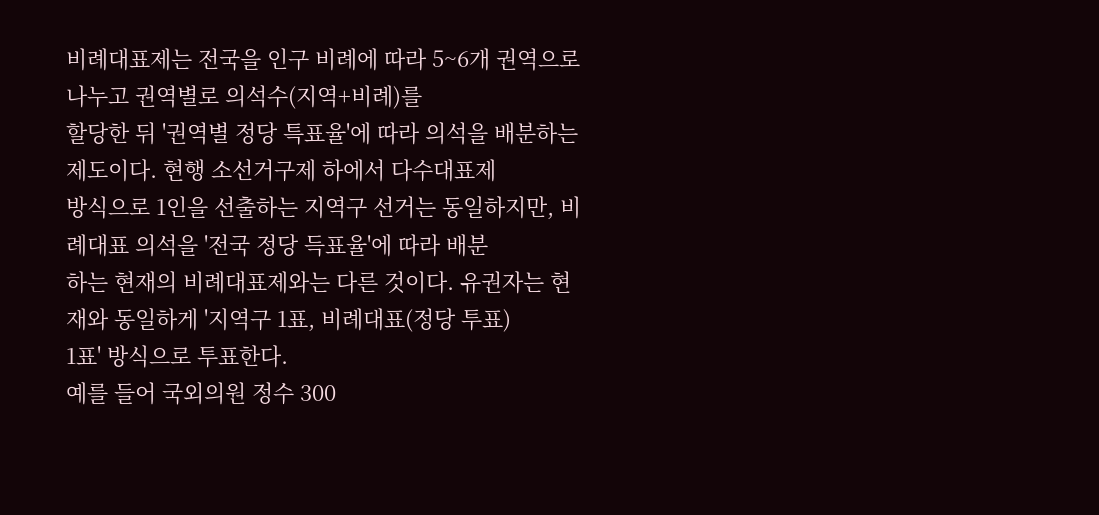비례대표제는 전국을 인구 비례에 따라 5~6개 권역으로 나누고 권역별로 의석수(지역+비례)를
할당한 뒤 '권역별 정당 특표율'에 따라 의석을 배분하는 제도이다. 현행 소선거구제 하에서 다수대표제
방식으로 1인을 선출하는 지역구 선거는 동일하지만, 비례대표 의석을 '전국 정당 득표율'에 따라 배분
하는 현재의 비례대표제와는 다른 것이다. 유권자는 현재와 동일하게 '지역구 1표, 비례대표(정당 투표)
1표' 방식으로 투표한다.
예를 들어 국외의원 정수 300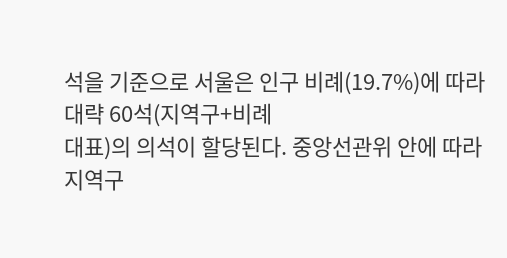석을 기준으로 서울은 인구 비례(19.7%)에 따라 대략 60석(지역구+비례
대표)의 의석이 할당된다. 중앙선관위 안에 따라 지역구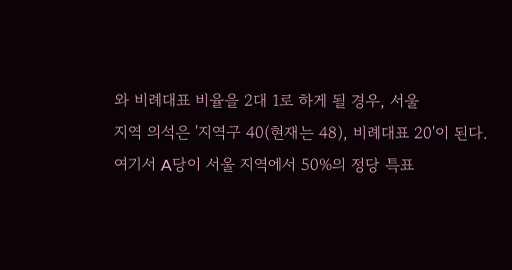와 비례대표 비율을 2대 1로 하게 될 경우, 서울
지역 의석은 '지역구 40(현재는 48), 비례대표 20'이 된다.
여기서 A당이 서울 지역에서 50%의 정당 특표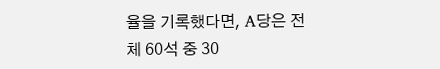율을 기록했다면, A당은 전체 60석 중 30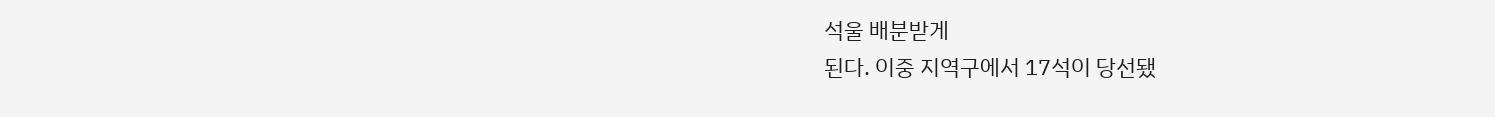석울 배분받게
된다. 이중 지역구에서 17석이 당선됐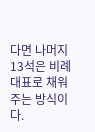다면 나머지 13석은 비례대표로 채워주는 방식이다.